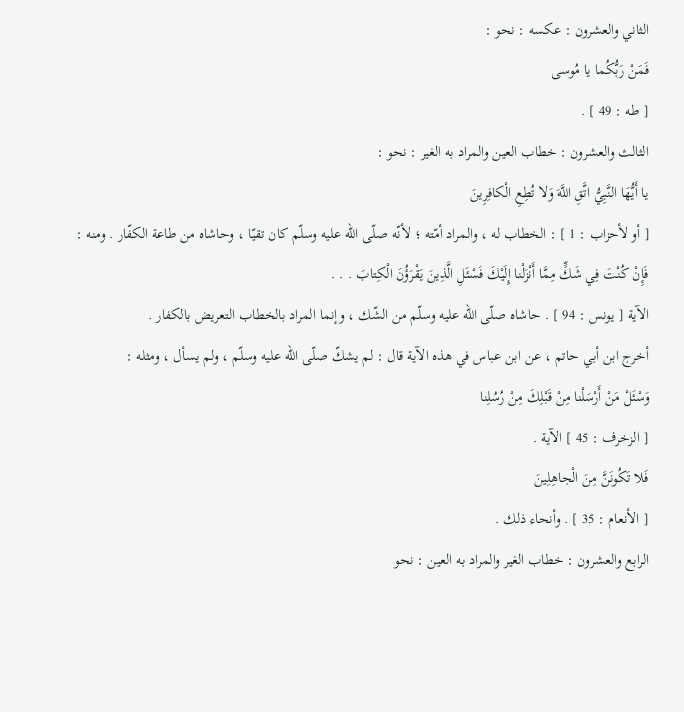الثاني والعشرون : عكسه : نحو :
فَمَنْ رَبُّكُما يا مُوسى
[ طه : 49 ] .
الثالث والعشرون : خطاب العين والمراد به الغير : نحو :
يا أَيُّهَا النَّبِيُّ اتَّقِ اللَّهَ وَلا تُطِعِ الْكافِرِينَ
[ أو لأحزاب : 1 ] : الخطاب له ، والمراد أمّته ؛ لأنّه صلّى اللّه عليه وسلّم كان تقيّا ، وحاشاه من طاعة الكفّار . ومنه :
فَإِنْ كُنْتَ فِي شَكٍّ مِمَّا أَنْزَلْنا إِلَيْكَ فَسْئَلِ الَّذِينَ يَقْرَؤُنَ الْكِتابَ . . .
الآية [ يونس : 94 ] . حاشاه صلّى اللّه عليه وسلّم من الشّك ، وإنما المراد بالخطاب التعريض بالكفار .
أخرج ابن أبي حاتم ، عن ابن عباس في هذه الآية قال : لم يشكّ صلّى اللّه عليه وسلّم ، ولم يسأل ، ومثله :
وَسْئَلْ مَنْ أَرْسَلْنا مِنْ قَبْلِكَ مِنْ رُسُلِنا
[ الزخرف : 45 ] الآية .
فَلا تَكُونَنَّ مِنَ الْجاهِلِينَ
[ الأنعام : 35 ] . وأنحاء ذلك .
الرابع والعشرون : خطاب الغير والمراد به العين : نحو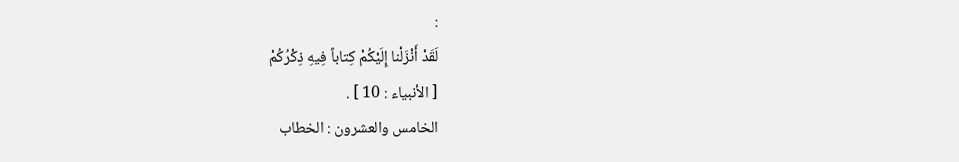:
لَقَدْ أَنْزَلْنا إِلَيْكُمْ كِتاباً فِيهِ ذِكْرُكُمْ
[ الأنبياء : 10 ] .
الخامس والعشرون : الخطاب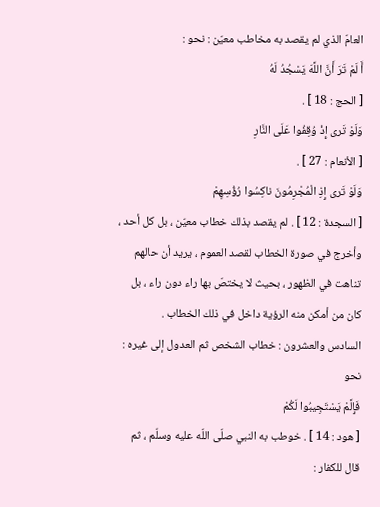العامّ الذي لم يقصد به مخاطب معيّن : نحو :
أَ لَمْ تَرَ أَنَّ اللَّهَ يَسْجُدُ لَهُ
[ الحج : 18 ] .
وَلَوْ تَرى إِذْ وُقِفُوا عَلَى النَّارِ
[ الأنعام : 27 ] .
وَلَوْ تَرى إِذِ الْمُجْرِمُونَ ناكِسُوا رُؤُسِهِمْ
[ السجدة : 12 ] . لم يقصد بذلك خطاب معيّن ، بل كل أحد ، وأخرج في صورة الخطاب لقصد العموم ، يريد أن حالهم تناهت في الظهور ، بحيث لا يختصّ بها راء دون راء ، بل كان من أمكن منه الرؤية داخل في ذلك الخطاب .
السادس والعشرون : خطاب الشخص ثم العدول إلى غيره : نحو
فَإِلَّمْ يَسْتَجِيبُوا لَكُمْ
[ هود : 14 ] . خوطب به النبي صلّى اللّه عليه وسلّم ، ثم قال للكفار :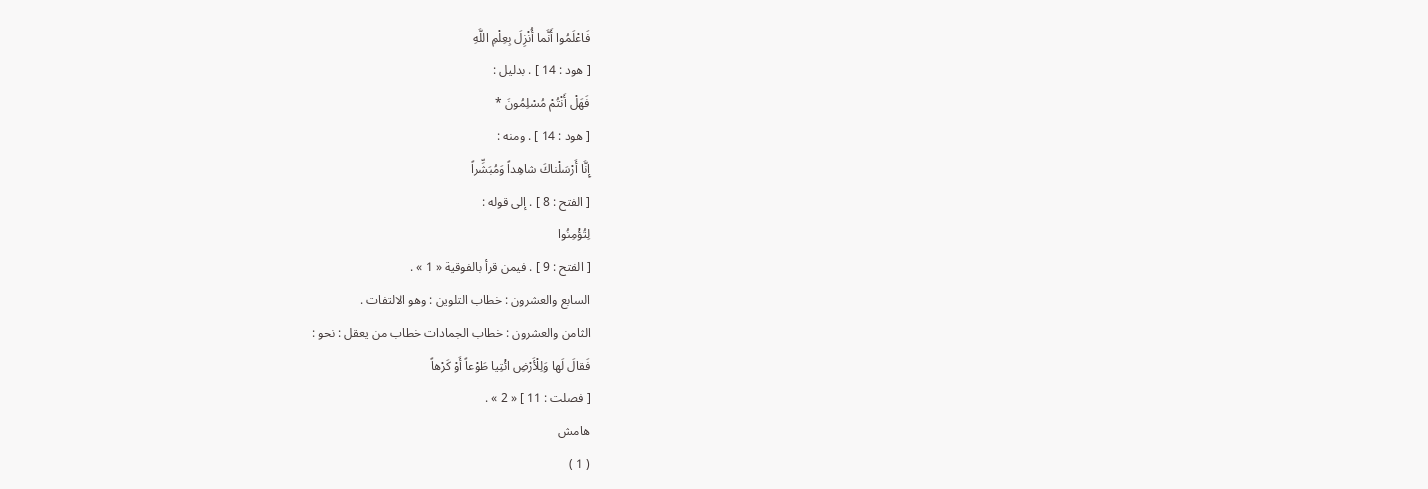فَاعْلَمُوا أَنَّما أُنْزِلَ بِعِلْمِ اللَّهِ
[ هود : 14 ] . بدليل :
فَهَلْ أَنْتُمْ مُسْلِمُونَ *
[ هود : 14 ] . ومنه :
إِنَّا أَرْسَلْناكَ شاهِداً وَمُبَشِّراً
[ الفتح : 8 ] . إلى قوله :
لِتُؤْمِنُوا
[ الفتح : 9 ] . فيمن قرأ بالفوقية « 1 » .
السابع والعشرون : خطاب التلوين : وهو الالتفات .
الثامن والعشرون : خطاب الجمادات خطاب من يعقل : نحو :
فَقالَ لَها وَلِلْأَرْضِ ائْتِيا طَوْعاً أَوْ كَرْهاً
[ فصلت : 11 ] « 2 » .
هامش
( 1 )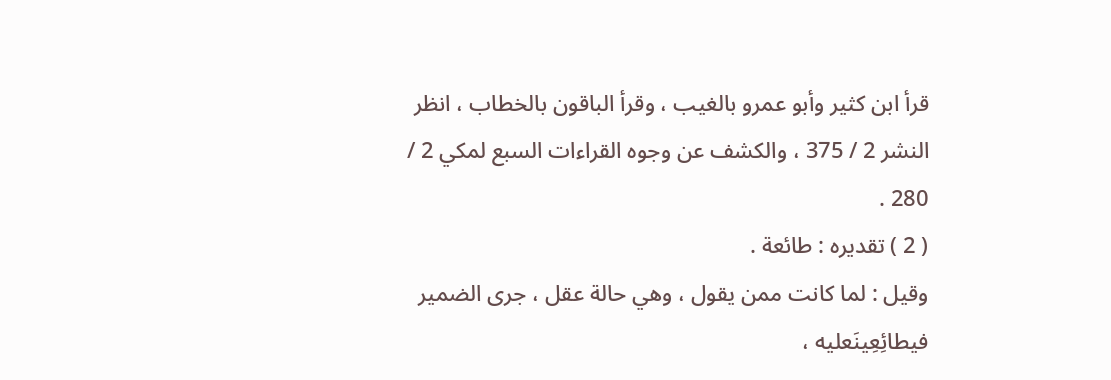قرأ ابن كثير وأبو عمرو بالغيب ، وقرأ الباقون بالخطاب ، انظر النشر 2 / 375 ، والكشف عن وجوه القراءات السبع لمكي 2 / 280 .
( 2 ) تقديره : طائعة .
وقيل : لما كانت ممن يقول ، وهي حالة عقل ، جرى الضمير فيطائِعِينَعليه ،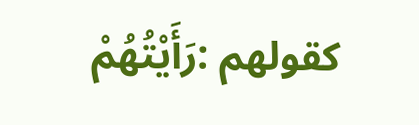كقولهم :رَأَيْتُهُمْ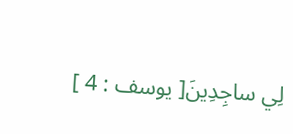لِي ساجِدِينَ[ يوسف : 4 ]